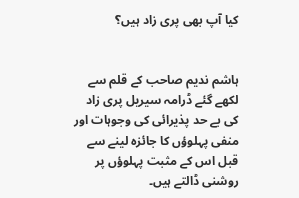کیا آپ بھی پری زاد ہیں؟


ہاشم ندیم صاحب کے قلم سے لکھے گئے ڈرامہ سیریل پری زاد کی بے حد پذیرائی کی وجوہات اور منفی پہلوؤں کا جائزہ لینے سے قبل اس کے مثبت پہلوؤں پر روشنی ڈالتے ہیں۔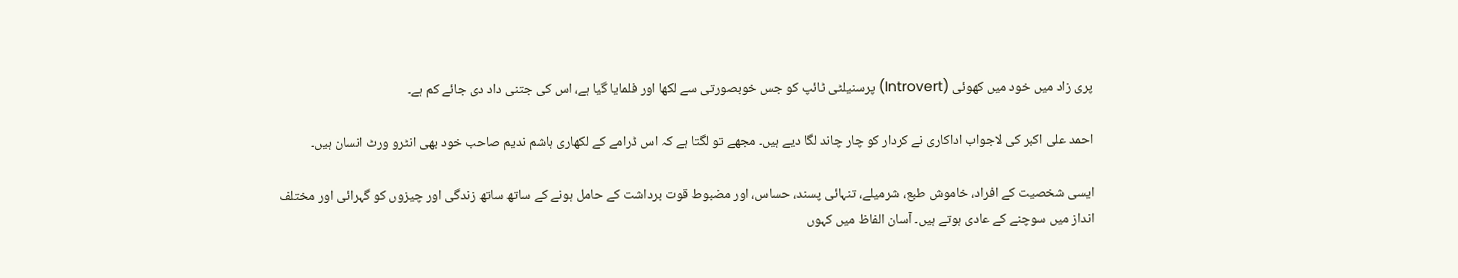پری زاد میں خود میں کھوئی (Introvert) پرسنیلٹی ٹائپ کو جس خوبصورتی سے لکھا اور فلمایا گیا ہے، اس کی جتنی داد دی جائے کم ہے۔

احمد علی اکبر کی لاجواب اداکاری نے کردار کو چار چاند لگا دیے ہیں۔ مجھے تو لگتا ہے کہ اس ڈرامے کے لکھاری ہاشم ندیم صاحب خود بھی انٹرو ورٹ انسان ہیں۔

ایسی شخصیت کے افراد، خاموش طبع، شرمیلے، تنہائی پسند، حساس، اور مضبوط قوت برداشت کے حامل ہونے کے ساتھ ساتھ زندگی اور چیزوں کو گہرائی اور مختلف انداز میں سوچنے کے عادی ہوتے ہیں۔ آسان الفاظ میں کہوں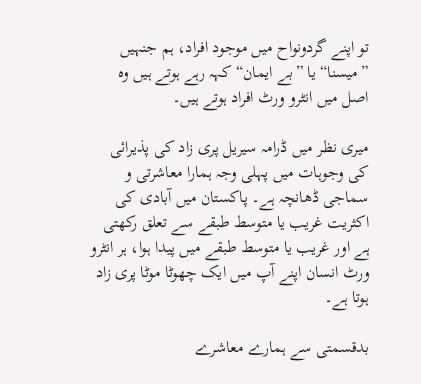تو اپنے گردونواح میں موجود افراد، ہم جنہیں ”میسنا“ یا ”بے ایمان“ کہہ رہے ہوتے ہیں وہ اصل میں انٹرو ورٹ افراد ہوتے ہیں۔

میری نظر میں ڈرامہ سیریل پری زاد کی پذیرائی کی وجوہات میں پہلی وجہ ہمارا معاشرتی و سماجی ڈھانچہ ہے۔ پاکستان میں آبادی کی اکثریت غریب یا متوسط طبقے سے تعلق رکھتی ہے اور غریب یا متوسط طبقے میں پیدا ہوا، ہر انٹرو ورٹ انسان اپنے آپ میں ایک چھوٹا موٹا پری زاد ہوتا ہے۔

بدقسمتی سے ہمارے معاشرے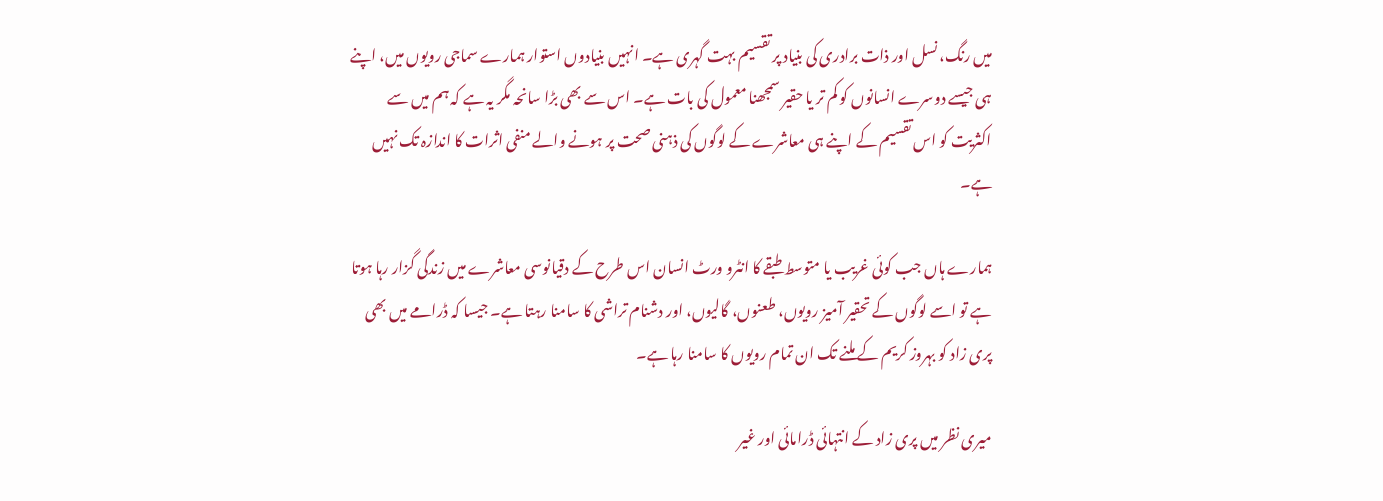میں رنگ، نسل اور ذات برادری کی بنیاد پر تقسیم بہت گہری ہے۔ انہیں بنیادوں استوار ہمارے سماجی رویوں میں، اپنے ہی جیسے دوسرے انسانوں کو کم تر یا حقیر سمجھنا معمول کی بات ہے۔ اس سے بھی بڑا سانحہ مگر یہ ہے کہ ہم میں سے اکثریت کو اس تقسیم کے اپنے ہی معاشرے کے لوگوں کی ذہنی صحت پر ہونے والے منفی اثرات کا اندازہ تک نہیں ہے۔

ہمارے ہاں جب کوئی غریب یا متوسط طبقے کا انٹرو ورٹ انسان اس طرح کے دقیانوسی معاشرے میں زندگی گزار رہا ہوتا ہے تو اسے لوگوں کے تحقیر آمیز رویوں، طعنوں، گالیوں، اور دشنام تراشی کا سامنا رہتا ہے۔ جیسا کہ ڈرامے میں بھی پری زاد کو بہروز کریم کے ملنے تک ان تمام رویوں کا سامنا رہا ہے۔

میری نظر میں پری زاد کے انتہائی ڈرامائی اور غیر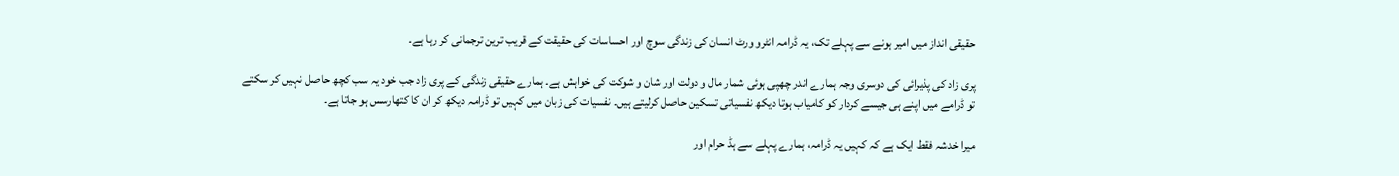حقیقی انداز میں امیر ہونے سے پہلے تک، یہ ڈرامہ انٹرو ورٹ انسان کی زندگی سوچ اور احساسات کی حقیقت کے قریب ترین ترجمانی کر رہا ہے۔

پری زاد کی پذیرائی کی دوسری وجہ ہمارے اندر چھپی ہوئی شمار مال و دولت اور شان و شوکت کی خواہش ہے۔ ہمارے حقیقی زندگی کے پری زاد جب خود یہ سب کچھ حاصل نہیں کر سکتے تو ڈرامے میں اپنے ہی جیسے کردار کو کامیاب ہوتا دیکھ نفسیاتی تسکین حاصل کرلیتے ہیں۔ نفسیات کی زبان میں کہیں تو ڈرامہ دیکھ کر ان کا کتھارسس ہو جاتا ہے۔

میرا خدشہ فقط ایک ہے کہ کہیں یہ ڈرامہ، ہمارے پہلے سے ہڈ حرام اور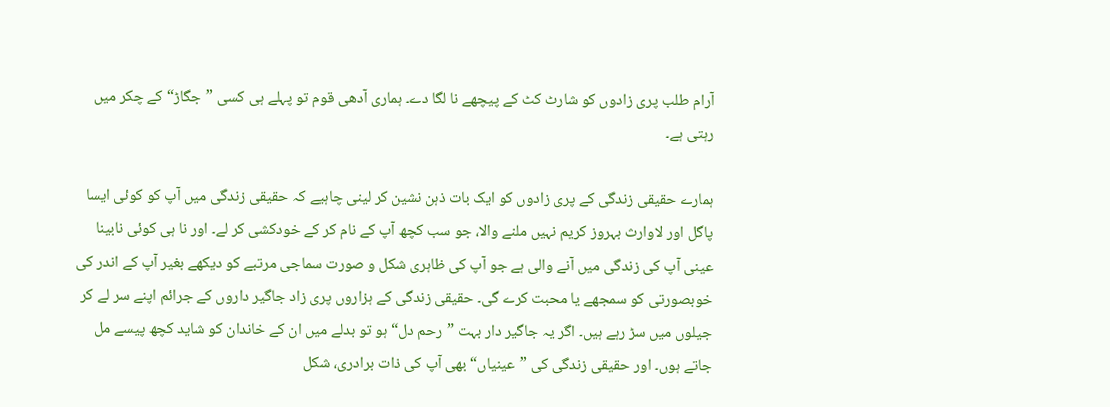آرام طلب پری زادوں کو شارٹ کٹ کے پیچھے نا لگا دے۔ ہماری آدھی قوم تو پہلے ہی کسی ”جگاڑ“ کے چکر میں رہتی ہے۔

ہمارے حقیقی زندگی کے پری زادوں کو ایک بات ذہن نشین کر لینی چاہیے کہ حقیقی زندگی میں آپ کو کوئی ایسا پاگل اور لاوارث بہروز کریم نہیں ملنے والا، جو سب کچھ آپ کے نام کر کے خودکشی کر لے۔ اور نا ہی کوئی نابینا عینی آپ کی زندگی میں آنے والی ہے جو آپ کی ظاہری شکل و صورت سماجی مرتبے کو دیکھے بغیر آپ کے اندر کی خوبصورتی کو سمجھے یا محبت کرے گی۔ حقیقی زندگی کے ہزاروں پری زاد جاگیر داروں کے جرائم اپنے سر لے کر جیلوں میں سڑ رہے ہیں۔ اگر یہ جاگیر دار بہت ”رحم دل“ ہو تو بدلے میں ان کے خاندان کو شاید کچھ پیسے مل جاتے ہوں۔ اور حقیقی زندگی کی ”عینیاں“ بھی آپ کی ذات برادری، شکل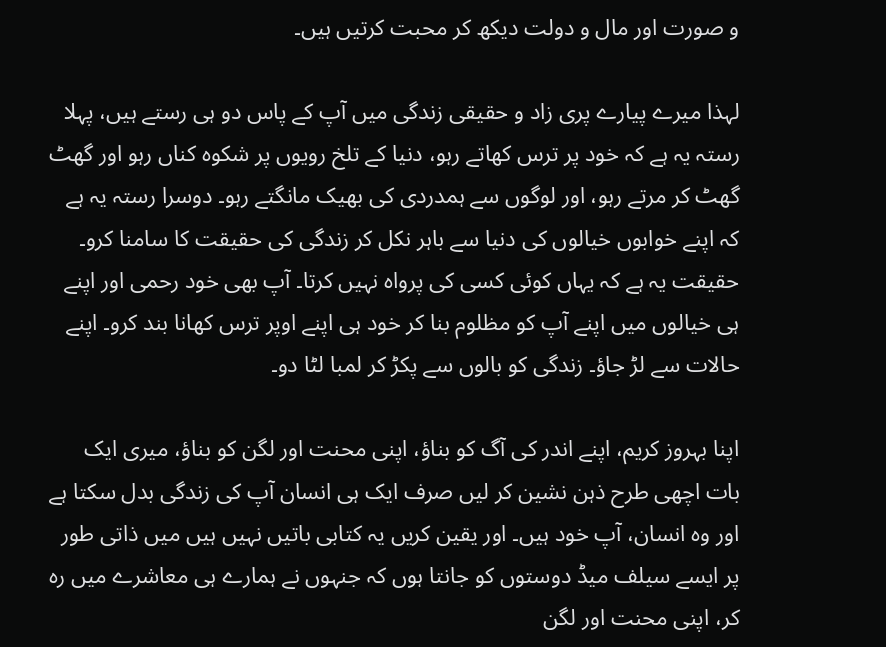و صورت اور مال و دولت دیکھ کر محبت کرتیں ہیں۔

لہذا میرے پیارے پری زاد و حقیقی زندگی میں آپ کے پاس دو ہی رستے ہیں، پہلا رستہ یہ ہے کہ خود پر ترس کھاتے رہو، دنیا کے تلخ رویوں پر شکوہ کناں رہو اور گھٹ گھٹ کر مرتے رہو، اور لوگوں سے ہمدردی کی بھیک مانگتے رہو۔ دوسرا رستہ یہ ہے کہ اپنے خوابوں خیالوں کی دنیا سے باہر نکل کر زندگی کی حقیقت کا سامنا کرو۔ حقیقت یہ ہے کہ یہاں کوئی کسی کی پرواہ نہیں کرتا۔ آپ بھی خود رحمی اور اپنے ہی خیالوں میں اپنے آپ کو مظلوم بنا کر خود ہی اپنے اوپر ترس کھانا بند کرو۔ اپنے حالات سے لڑ جاؤ۔ زندگی کو بالوں سے پکڑ کر لمبا لٹا دو۔

اپنا بہروز کریم، اپنے اندر کی آگ کو بناؤ، اپنی محنت اور لگن کو بناؤ، میری ایک بات اچھی طرح ذہن نشین کر لیں صرف ایک ہی انسان آپ کی زندگی بدل سکتا ہے اور وہ انسان، آپ خود ہیں۔ اور یقین کریں یہ کتابی باتیں نہیں ہیں میں ذاتی طور پر ایسے سیلف میڈ دوستوں کو جانتا ہوں کہ جنہوں نے ہمارے ہی معاشرے میں رہ کر، اپنی محنت اور لگن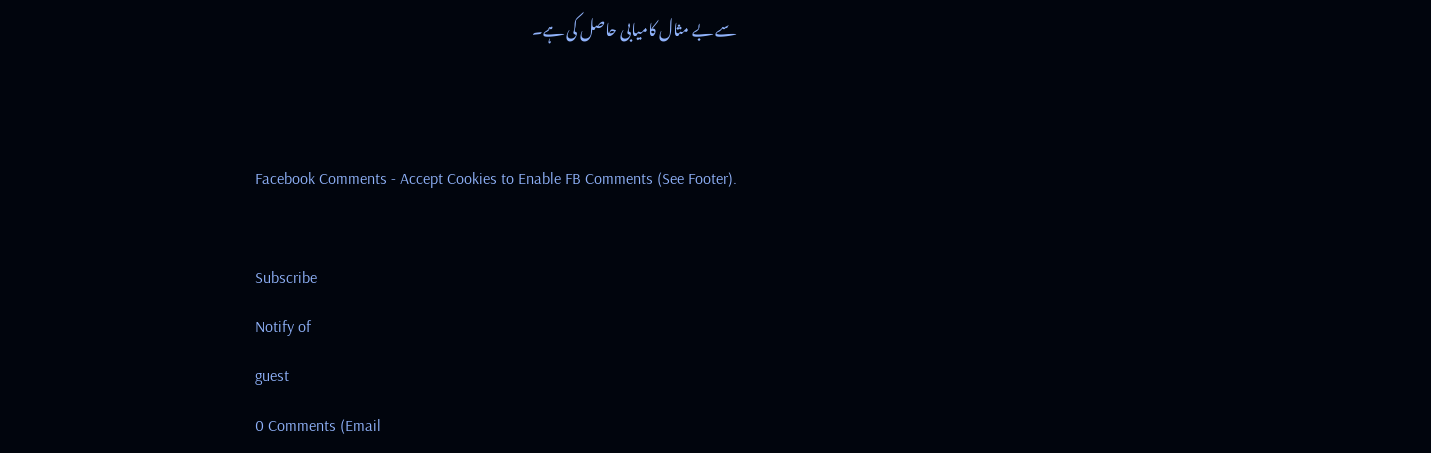سے بے مثال کامیابی حاصل کی ہے۔


Facebook Comments - Accept Cookies to Enable FB Comments (See Footer).

Subscribe
Notify of
guest
0 Comments (Email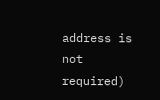address is not required)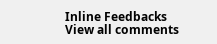Inline Feedbacks
View all comments